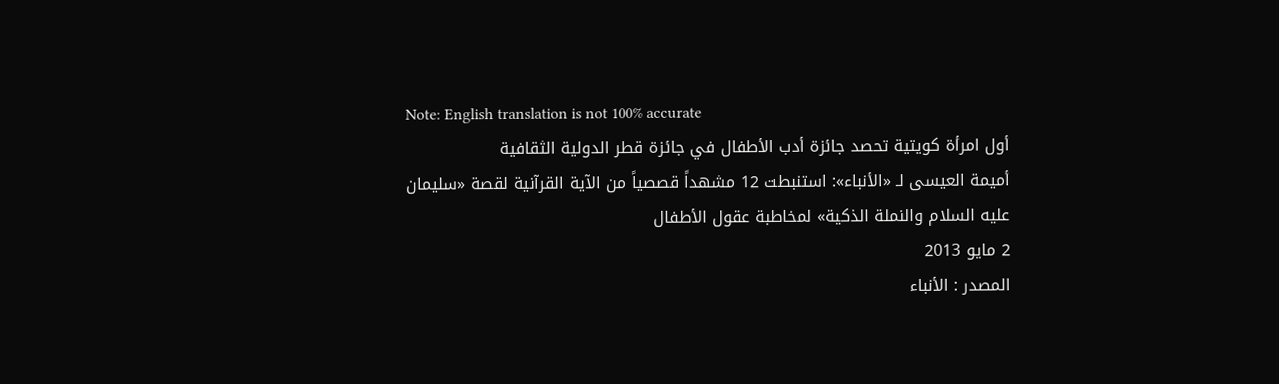Note: English translation is not 100% accurate
أول امرأة كويتية تحصد جائزة أدب الأطفال في جائزة قطر الدولية الثقافية
أميمة العيسى لـ «الأنباء»: استنبطت 12 مشهداً قصصياً من الآية القرآنية لقصة «سليمان عليه السلام والنملة الذكية» لمخاطبة عقول الأطفال
2 مايو 2013
المصدر : الأنباء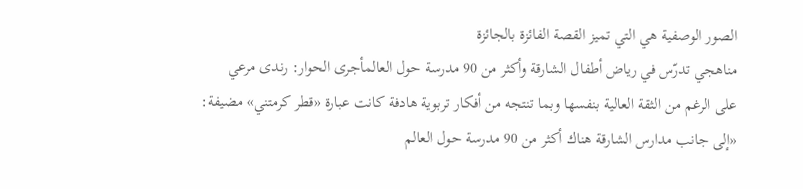الصور الوصفية هي التي تميز القصة الفائزة بالجائزة
مناهجي تدرّس في رياض أطفال الشارقة وأكثر من 90 مدرسة حول العالمأجرى الحوار: رندى مرعي
على الرغم من الثقة العالية بنفسها وبما تنتجه من أفكار تربوية هادفة كانت عبارة «قطر كرمتني» مضيفة: «إلى جانب مدارس الشارقة هناك أكثر من 90 مدرسة حول العالم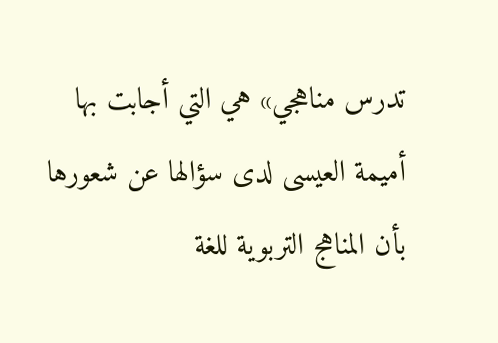تدرس مناهجي» هي التي أجابت بها أميمة العيسى لدى سؤالها عن شعورها بأن المناهج التربوية للغة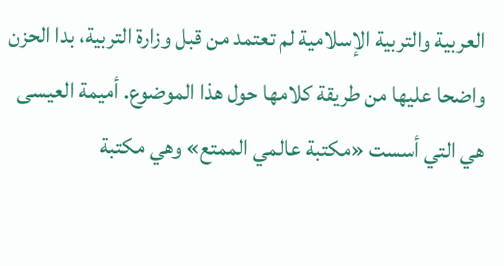العربية والتربية الإسلامية لم تعتمد من قبل وزارة التربية، بدا الحزن واضحا عليها من طريقة كلامها حول هذا الموضوع. أميمة العيسى هي التي أسست «مكتبة عالمي الممتع» وهي مكتبة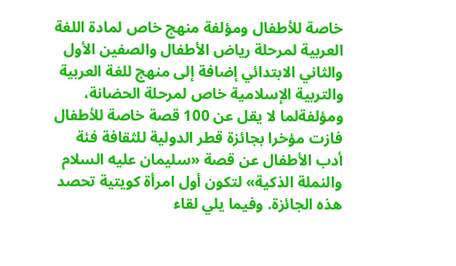خاصة للأطفال ومؤلفة منهج خاص لمادة اللغة العربية لمرحلة رياض الأطفال والصفين الأول والثاني الابتدائي إضافة إلى منهج للغة العربية والتربية الإسلامية خاص لمرحلة الحضانة، ومؤلفةلما لا يقل عن 100 قصة خاصة للأطفال فازت مؤخرا بجائزة قطر الدولية للثقافة فئة أدب الأطفال عن قصة «سليمان عليه السلام والنملة الذكية» لتكون أول امرأة كويتية تحصد هذه الجائزة. وفيما يلي لقاء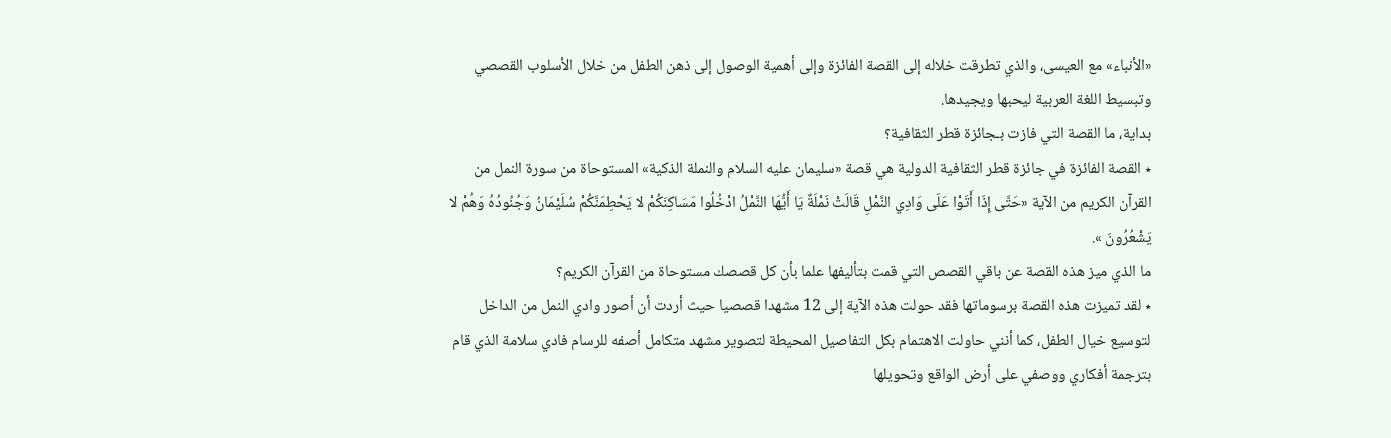«الأنباء» مع العيسى، والذي تطرقت خلاله إلى القصة الفائزة وإلى أهمية الوصول إلى ذهن الطفل من خلال الأسلوب القصصي وتبسيط اللغة العربية ليحبها ويجيدها.
بداية، ما القصة التي فازت بـجائزة قطر الثقافية؟
٭ القصة الفائزة في جائزة قطر الثقافية الدولية هي قصة «سليمان عليه السلام والنملة الذكية» المستوحاة من سورة النمل من القرآن الكريم من الآية «حَتَّى إِذَا أَتَوْا عَلَى وَادِي النَّمْلِ قَالَتْ نَمْلَةٌ يَا أَيُّهَا النَّمْلُ ادْخُلُوا مَسَاكِنَكُمْ لا يَحْطِمَنَّكُمْ سُلَيْمَانُ وَجُنُودُهُ وَهُمْ لا يَشْعُرُونَ ».
ما الذي ميز هذه القصة عن باقي القصص التي قمت بتأليفها علما بأن كل قصصك مستوحاة من القرآن الكريم؟
٭ لقد تميزت هذه القصة برسوماتها فقد حولت هذه الآية إلى 12 مشهدا قصصيا حيث أردت أن أصور وادي النمل من الداخل لتوسيع خيال الطفل، كما أنني حاولت الاهتمام بكل التفاصيل المحيطة لتصوير مشهد متكامل أصفه للرسام فادي سلامة الذي قام بترجمة أفكاري ووصفي على أرض الواقع وتحويلها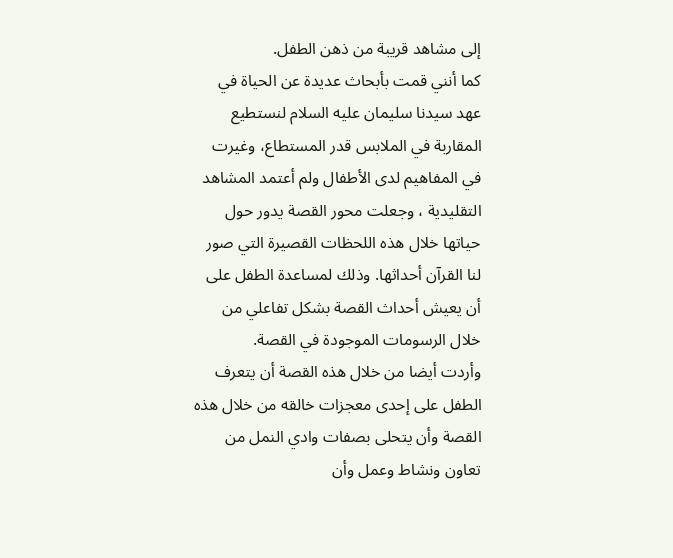إلى مشاهد قريبة من ذهن الطفل.
كما أنني قمت بأبحاث عديدة عن الحياة في عهد سيدنا سليمان عليه السلام لنستطيع المقاربة في الملابس قدر المستطاع، وغيرت في المفاهيم لدى الأطفال ولم أعتمد المشاهد التقليدية ، وجعلت محور القصة يدور حول حياتها خلال هذه اللحظات القصيرة التي صور لنا القرآن أحداثها. وذلك لمساعدة الطفل على أن يعيش أحداث القصة بشكل تفاعلي من خلال الرسومات الموجودة في القصة.
وأردت أيضا من خلال هذه القصة أن يتعرف الطفل على إحدى معجزات خالقه من خلال هذه القصة وأن يتحلى بصفات وادي النمل من تعاون ونشاط وعمل وأن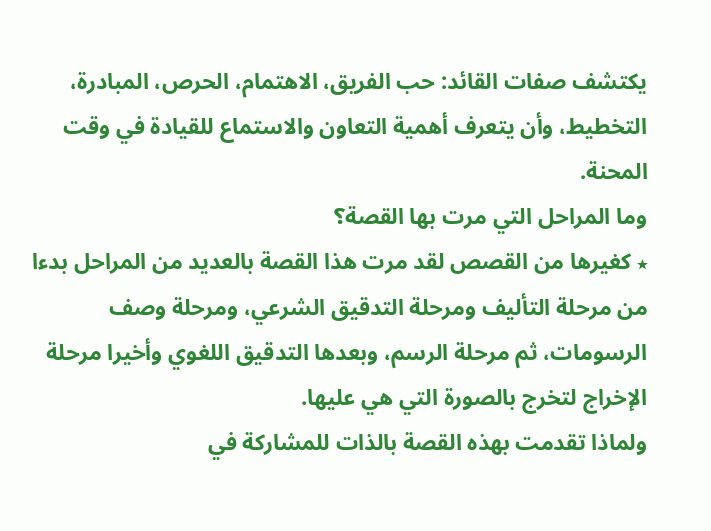يكتشف صفات القائد: حب الفريق، الاهتمام، الحرص، المبادرة، التخطيط، وأن يتعرف أهمية التعاون والاستماع للقيادة في وقت المحنة.
وما المراحل التي مرت بها القصة؟
٭ كغيرها من القصص لقد مرت هذا القصة بالعديد من المراحل بدءا من مرحلة التأليف ومرحلة التدقيق الشرعي، ومرحلة وصف الرسومات، ثم مرحلة الرسم، وبعدها التدقيق اللغوي وأخيرا مرحلة الإخراج لتخرج بالصورة التي هي عليها.
ولماذا تقدمت بهذه القصة بالذات للمشاركة في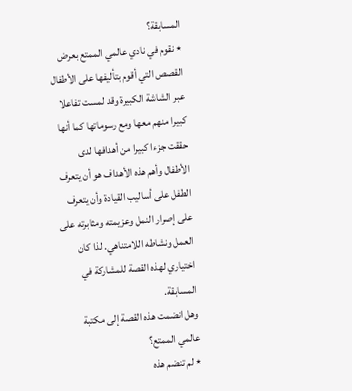المسابقة؟
٭ نقوم في نادي عالمي الممتع بعرض القصص التي أقوم بتأليفها على الأطفال عبر الشاشة الكبيرة وقد لمست تفاعلا كبيرا منهم معها ومع رسوماتها كما أنها حققت جزءا كبيرا من أهدافها لدى الأطفال وأهم هذه الأهداف هو أن يتعرف الطفل على أساليب القيادة وأن يتعرف على إصرار النمل وعزيمته ومثابرته على العمل ونشاطه اللامتناهي. لذا كان اختياري لهذه القصة للمشاركة في المسابقة.
وهل انضمت هذه القصة إلى مكتبة عالمي الممتع؟
٭ لم تنضم هذه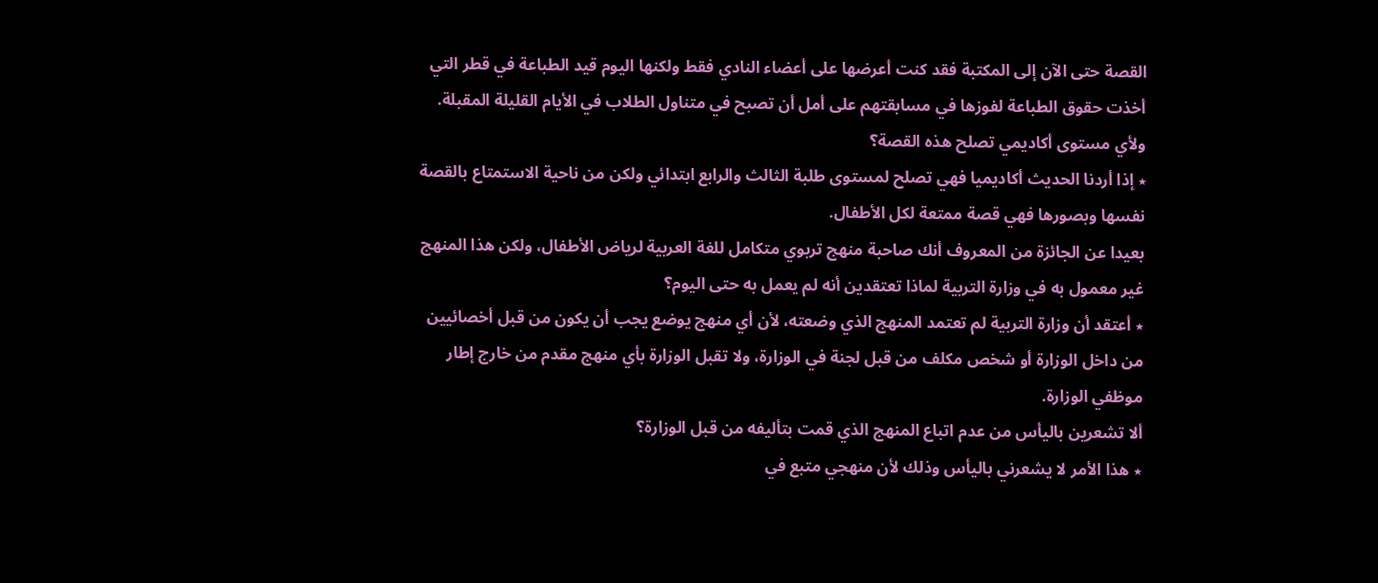القصة حتى الآن إلى المكتبة فقد كنت أعرضها على أعضاء النادي فقط ولكنها اليوم قيد الطباعة في قطر التي أخذت حقوق الطباعة لفوزها في مسابقتهم على أمل أن تصبح في متناول الطلاب في الأيام القليلة المقبلة.
ولأي مستوى أكاديمي تصلح هذه القصة؟
٭ إذا أردنا الحديث أكاديميا فهي تصلح لمستوى طلبة الثالث والرابع ابتدائي ولكن من ناحية الاستمتاع بالقصة نفسها وبصورها فهي قصة ممتعة لكل الأطفال.
بعيدا عن الجائزة من المعروف أنك صاحبة منهج تربوي متكامل للغة العربية لرياض الأطفال، ولكن هذا المنهج غير معمول به في وزارة التربية لماذا تعتقدين أنه لم يعمل به حتى اليوم؟
٭ أعتقد أن وزارة التربية لم تعتمد المنهج الذي وضعته، لأن أي منهج يوضع يجب أن يكون من قبل أخصائيين من داخل الوزارة أو شخص مكلف من قبل لجنة في الوزارة، ولا تقبل الوزارة بأي منهج مقدم من خارج إطار موظفي الوزارة.
ألا تشعرين باليأس من عدم اتباع المنهج الذي قمت بتأليفه من قبل الوزارة؟
٭ هذا الأمر لا يشعرني باليأس وذلك لأن منهجي متبع في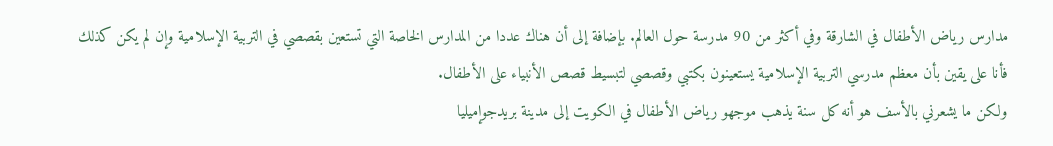مدارس رياض الأطفال في الشارقة وفي أكثر من 90 مدرسة حول العالم. بإضافة إلى أن هناك عددا من المدارس الخاصة التي تستعين بقصصي في التربية الإسلامية وإن لم يكن كذلك فأنا على يقين بأن معظم مدرسي التربية الإسلامية يستعينون بكتبي وقصصي لتبسيط قصص الأنبياء على الأطفال.
ولكن ما يشعرني بالأسف هو أنه كل سنة يذهب موجهو رياض الأطفال في الكويت إلى مدينة بريدجوإميليا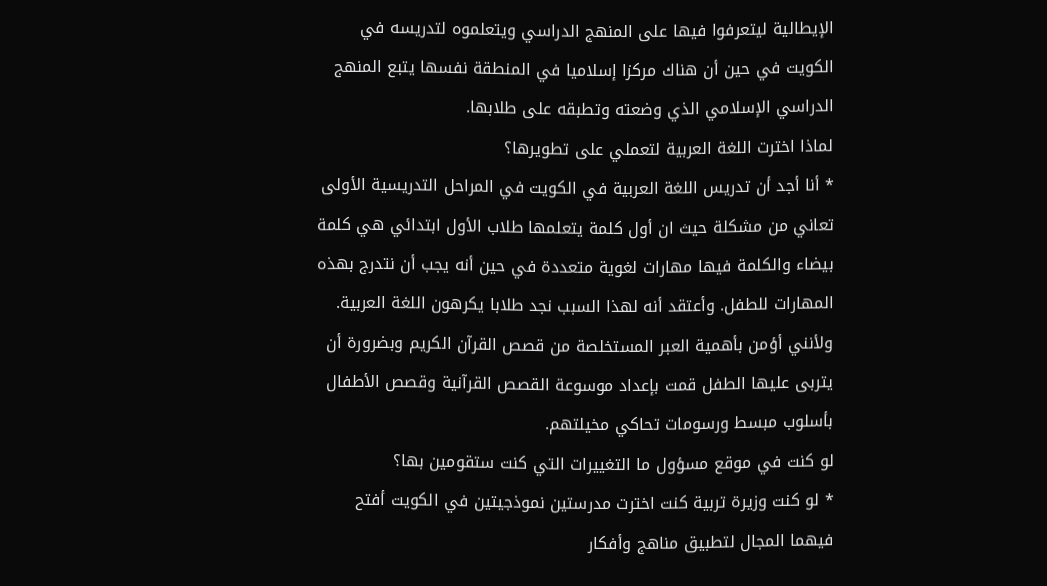الإيطالية ليتعرفوا فيها على المنهج الدراسي ويتعلموه لتدريسه في الكويت في حين أن هناك مركزا إسلاميا في المنطقة نفسها يتبع المنهج الدراسي الإسلامي الذي وضعته وتطبقه على طلابها.
لماذا اخترت اللغة العربية لتعملي على تطويرها؟
٭ أنا أجد أن تدريس اللغة العربية في الكويت في المراحل التدريسية الأولى تعاني من مشكلة حيث ان أول كلمة يتعلمها طلاب الأول ابتدائي هي كلمة بيضاء والكلمة فيها مهارات لغوية متعددة في حين أنه يجب أن نتدرج بهذه المهارات للطفل. وأعتقد أنه لهذا السبب نجد طلابا يكرهون اللغة العربية.
ولأنني أؤمن بأهمية العبر المستخلصة من قصص القرآن الكريم وبضرورة أن يتربى عليها الطفل قمت بإعداد موسوعة القصص القرآنية وقصص الأطفال بأسلوب مبسط ورسومات تحاكي مخيلتهم.
لو كنت في موقع مسؤول ما التغييرات التي كنت ستقومين بها؟
٭ لو كنت وزيرة تربية كنت اخترت مدرستين نموذجيتين في الكويت أفتح فيهما المجال لتطبيق مناهج وأفكار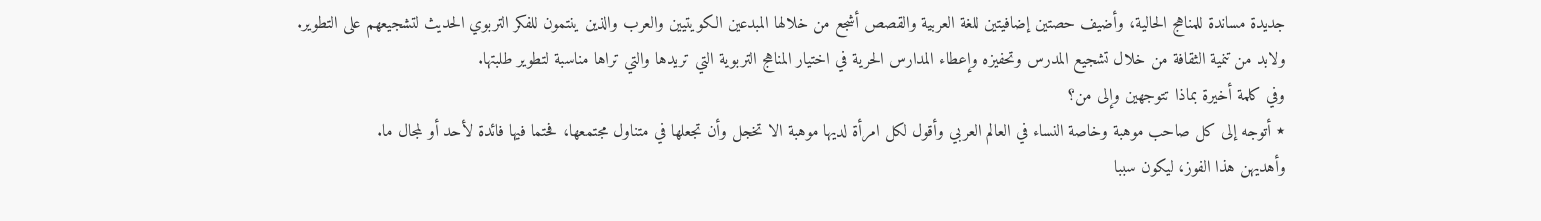جديدة مساندة للمناهج الحالية، وأضيف حصتين إضافيتين للغة العربية والقصص أشجع من خلالها المبدعين الكويتيين والعرب والذين ينتمون للفكر التربوي الحديث لتشجيعهم على التطوير.
ولابد من تنمية الثقافة من خلال تشجيع المدرس وتحفيزه وإعطاء المدارس الحرية في اختيار المناهج التربوية التي تريدها والتي تراها مناسبة لتطوير طلبتها.
وفي كلمة أخيرة بماذا تتوجهين وإلى من؟
٭ أتوجه إلى كل صاحب موهبة وخاصة النساء في العالم العربي وأقول لكل امرأة لديها موهبة الا تخجل وأن تجعلها في متناول مجتمعها، فحتما فيها فائدة لأحد أو لمجال ما.
وأهديهن هذا الفوز، ليكون سببا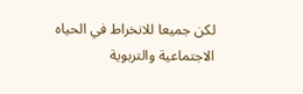لكن جميعا للانخراط في الحياه الاجتماعية والتربوية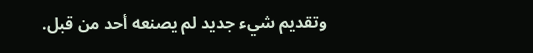وتقديم شيء جديد لم يصنعه أحد من قبل.